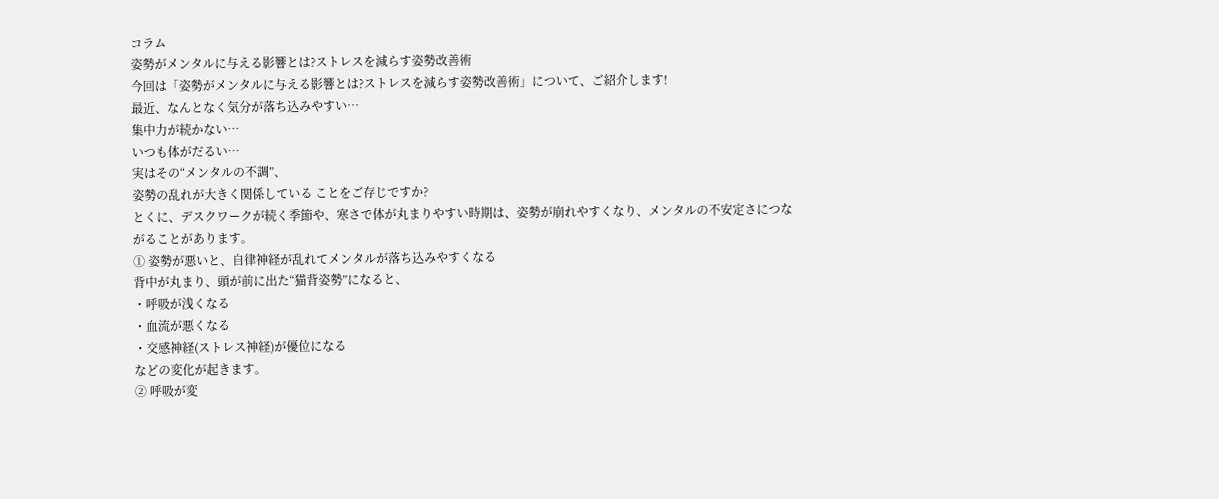コラム
姿勢がメンタルに与える影響とは?ストレスを減らす姿勢改善術
今回は「姿勢がメンタルに与える影響とは?ストレスを減らす姿勢改善術」について、ご紹介します!
最近、なんとなく気分が落ち込みやすい…
集中力が続かない…
いつも体がだるい…
実はその“メンタルの不調”、
姿勢の乱れが大きく関係している ことをご存じですか?
とくに、デスクワークが続く季節や、寒さで体が丸まりやすい時期は、姿勢が崩れやすくなり、メンタルの不安定さにつながることがあります。
① 姿勢が悪いと、自律神経が乱れてメンタルが落ち込みやすくなる
背中が丸まり、頭が前に出た“猫背姿勢”になると、
・呼吸が浅くなる
・血流が悪くなる
・交感神経(ストレス神経)が優位になる
などの変化が起きます。
② 呼吸が変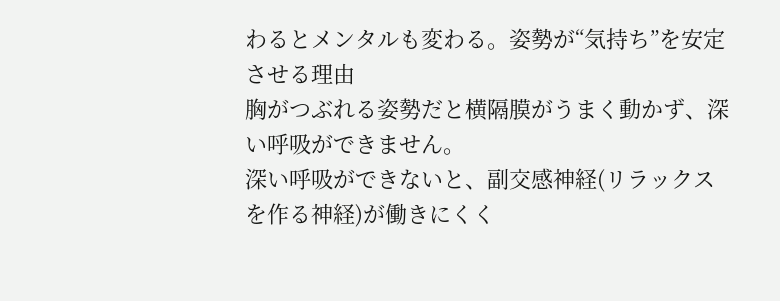わるとメンタルも変わる。姿勢が“気持ち”を安定させる理由
胸がつぶれる姿勢だと横隔膜がうまく動かず、深い呼吸ができません。
深い呼吸ができないと、副交感神経(リラックスを作る神経)が働きにくく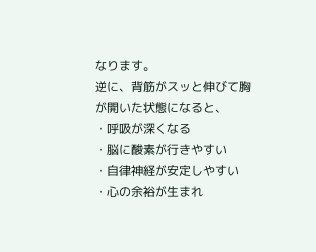なります。
逆に、背筋がスッと伸びて胸が開いた状態になると、
・呼吸が深くなる
・脳に酸素が行きやすい
・自律神経が安定しやすい
・心の余裕が生まれ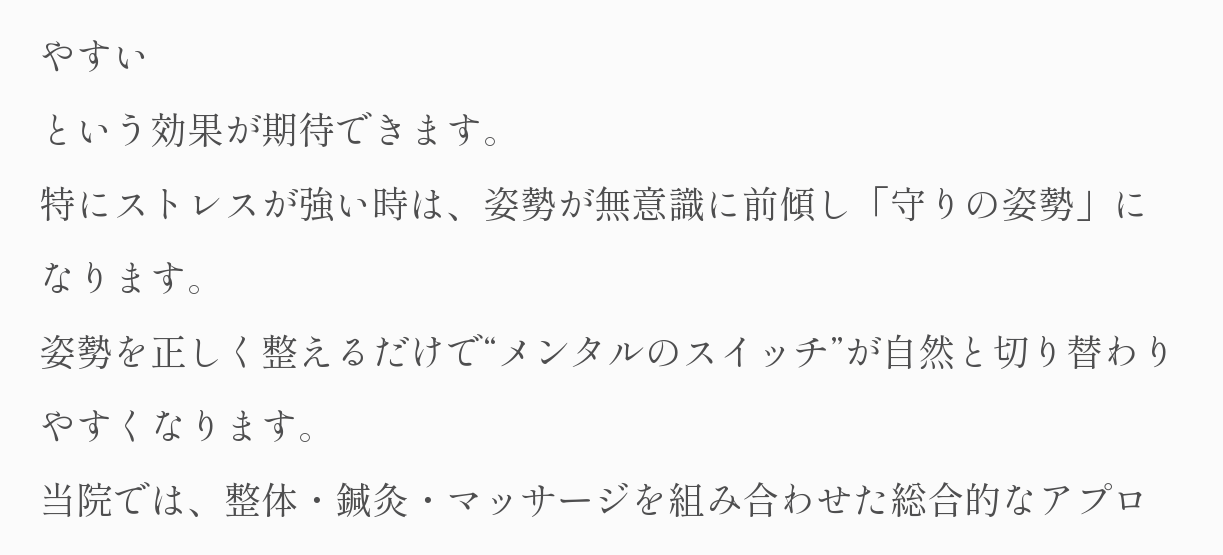やすい
という効果が期待できます。
特にストレスが強い時は、姿勢が無意識に前傾し「守りの姿勢」になります。
姿勢を正しく整えるだけで“メンタルのスイッチ”が自然と切り替わりやすくなります。
当院では、整体・鍼灸・マッサージを組み合わせた総合的なアプロ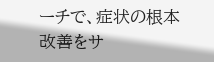ーチで、症状の根本改善をサ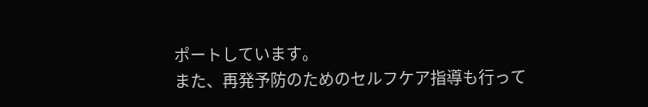ポートしています。
また、再発予防のためのセルフケア指導も行って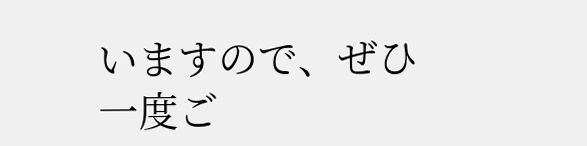いますので、ぜひ一度ご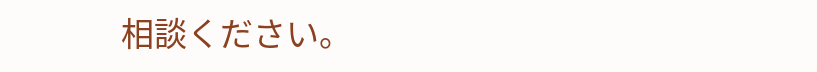相談ください。